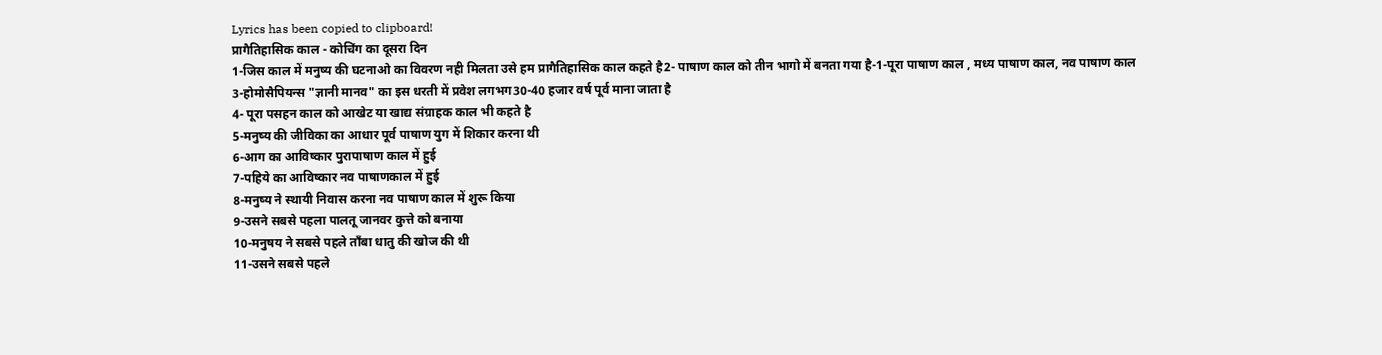Lyrics has been copied to clipboard!
प्रागैतिहासिक काल - कोचिंग का दूसरा दिन
1-जिस काल में मनुष्य की घटनाओ का विवरण नही मिलता उसे हम प्रागैतिहासिक काल कहते है2- पाषाण काल को तीन भागो में बनता गया है-1-पूरा पाषाण काल , मध्य पाषाण काल, नव पाषाण काल
3-होमोसैपियन्स "ज्ञानी मानव" का इस धरती में प्रवेश लगभग30-40 हजार वर्ष पूर्व माना जाता है
4- पूरा पसहन काल को आखेट या खाद्य संग्राहक काल भी कहते है
5-मनुष्य की जीविका का आधार पूर्व पाषाण युग में शिकार करना थी
6-आग का आविष्कार पुरापाषाण काल में हुई
7-पहिये का आविष्कार नव पाषाणकाल में हुई
8-मनुष्य ने स्थायी निवास करना नव पाषाण काल में शुरू किया
9-उसने सबसे पहला पालतू जानवर कुत्ते को बनाया
10-मनुषय ने सबसे पहले ताँबा धातु की खोज की थी
11-उसने सबसे पहले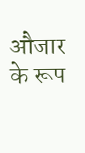औजार के रूप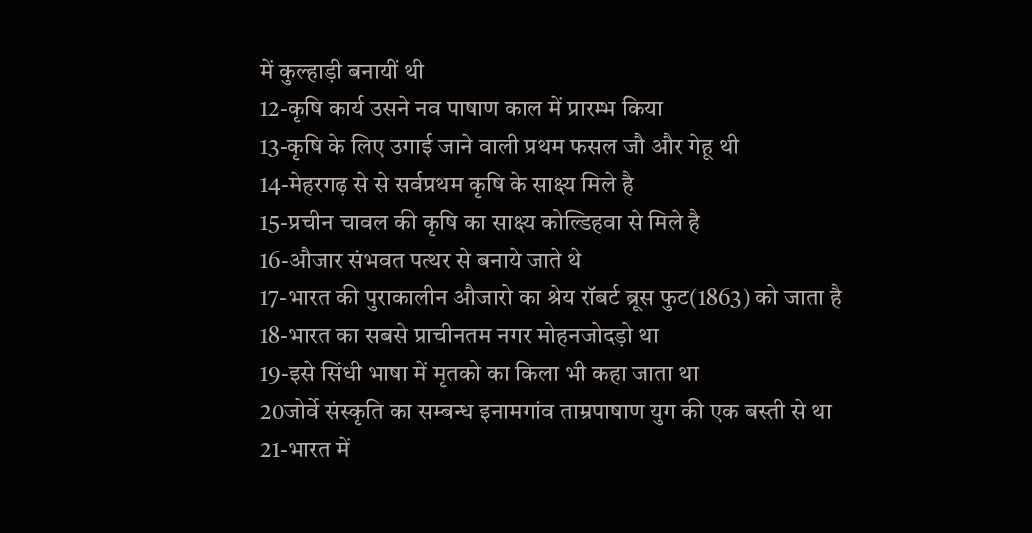में कुल्हाड़ी बनायीं थी
12-कृषि कार्य उसने नव पाषाण काल में प्रारम्भ किया
13-कृषि के लिए उगाई जाने वाली प्रथम फसल जौ और गेहू थी
14-मेहरगढ़ से से सर्वप्रथम कृषि के साक्ष्य मिले है
15-प्रचीन चावल की कृषि का साक्ष्य कोल्डिहवा से मिले है
16-औजार संभवत पत्थर से बनाये जाते थे
17-भारत की पुराकालीन औजारो का श्रेय रॉबर्ट ब्रूस फुट(1863) को जाता है
18-भारत का सबसे प्राचीनतम नगर मोहनजोदड़ो था
19-इसे सिंधी भाषा में मृतको का किला भी कहा जाता था
20जोर्वे संस्कृति का सम्बन्ध इनामगांव ताम्रपाषाण युग की एक बस्ती से था
21-भारत में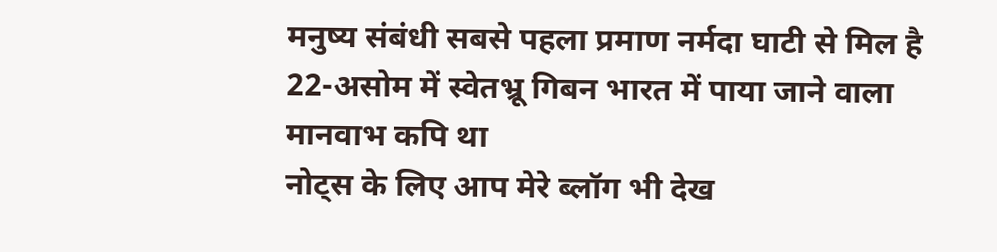मनुष्य संबंधी सबसे पहला प्रमाण नर्मदा घाटी से मिल है
22-असोम में स्वेतभ्रू गिबन भारत में पाया जाने वाला मानवाभ कपि था
नोट्स के लिए आप मेरे ब्लॉग भी देख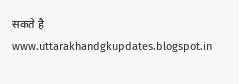सकते है
www.uttarakhandgkupdates.blogspot.in